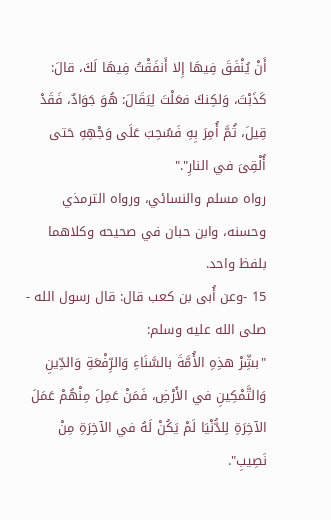أَنْ يُنْفَقَ فِيهَا إِلا أَنفَقْتُ فِيهَا لَكَ، قالَ: كَذَبْتَ، وَلكِنكَ فعَلْتَ لِيَقَالَ: هُوَ جَوَادٌ، فَقَدْ قِيلَ، ثُمَّ أُمِرَ بِهِ فَسُحِبَ عَلَى وَجْهِهِ حَتى أُلْقِىَ في النارِ"."
رواه مسلم والنسائي، ورواه الترمذي وحسنه، وابن حبان في صحيحه وكلاهما بلفظ واحد.
15 -وعن أُبى بن كعب قال: قال رسول الله - صلى الله عليه وسلم:
"بشِّرْ هذِهِ الأُمَّةَ بالسَّنَاءِ وَالرِّفْعَةِ وَالدِّينِ وَالتَّمْكِينِ في الأَرْضِ، فَمَنْ عَمِلَ مِنْهُمْ عَمَلَ الآخِرَةِ لِلدُّنْيَا لَمْ يَكُنْ لَهُ في الآخِرَةِ مِنْ نَصِيبِ".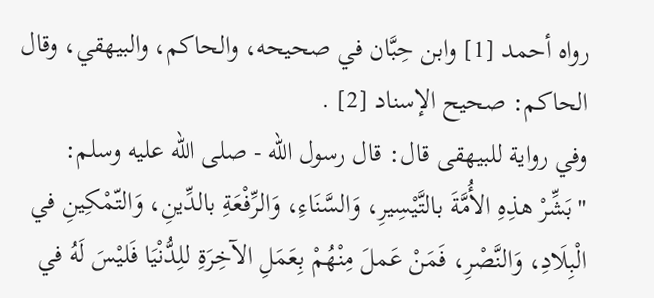رواه أحمد [1] وابن حِبَّان في صحيحه، والحاكم، والبيهقي، وقال الحاكم: صحيح الإسناد [2] .
وفي رواية للبيهقى قال: قال رسول الله - صلى الله عليه وسلم:
"بَشِّرْ هذِهِ الأُمَّةَ بالتَّيْسِيرِ، وَالسَّنَاءِ، وَالرِّفْعَةِ بالدِّينِ، وَالتّمْكِينِ في الْبِلَادِ، وَالنَّصْرِ، فَمَنْ عَملَ مِنْهُمْ بِعَمَلِ الآخِرَةِ للِدُّنْيَا فَليْسَ لَهُ في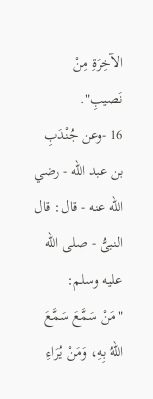الآخِرَةِ مِنْ نَصيبِ".
16 -وعن جُنْدَبِ بن عبد الله - رضي الله عنه - قال: قال النبىُّ - صلى الله عليه وسلم:
"مَنْ سَمَّعَ سَمَّعَ اللهُ بِهِ، وَمَنْ يُرَاءِ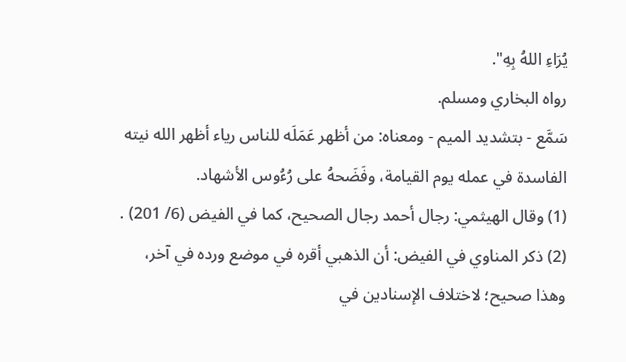يُرَاءِ اللهُ بِهِ".
رواه البخاري ومسلم.
سَمَّع - بتشديد الميم - ومعناه: من أظهر عَمَلَه للناس رياء أظهر الله نيته الفاسدة في عمله يوم القيامة، وفَضَحهُ على رُءُوس الأشهاد.
(1) وقال الهيثمي: رجال أحمد رجال الصحيح، كما في الفيض (6/ 201) .
(2) ذكر المناوي في الفيض: أن الذهبي أقره في موضع ورده في آخر، وهذا صحيح؛ لاختلاف الإسنادين في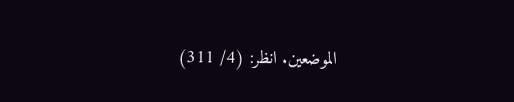الموضعين. انظر: (4/ 311)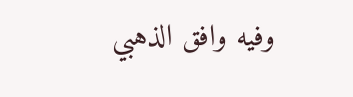وفيه وافق الذهبي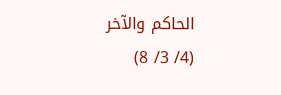الحاكم والآخر (4/ 3/ 8)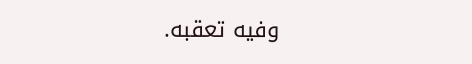وفيه تعقبه.